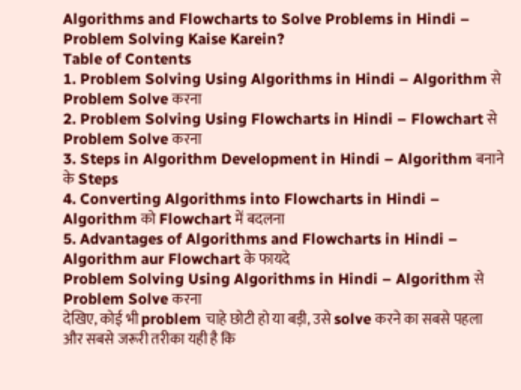Algorithms and Flowcharts to Solve Problems in Hindi – Problem Solving Kaise Karein?
Table of Contents
1. Problem Solving Using Algorithms in Hindi – Algorithm से Problem Solve करना
2. Problem Solving Using Flowcharts in Hindi – Flowchart से Problem Solve करना
3. Steps in Algorithm Development in Hindi – Algorithm बनाने के Steps
4. Converting Algorithms into Flowcharts in Hindi – Algorithm को Flowchart में बदलना
5. Advantages of Algorithms and Flowcharts in Hindi – Algorithm aur Flowchart के फायदे
Problem Solving Using Algorithms in Hindi – Algorithm से Problem Solve करना
देखिए, कोई भी problem चाहे छोटी हो या बड़ी, उसे solve करने का सबसे पहला और सबसे जरूरी तरीका यही है कि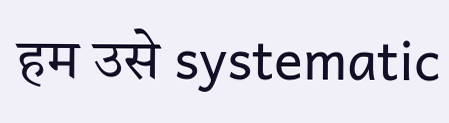हम उसे systematic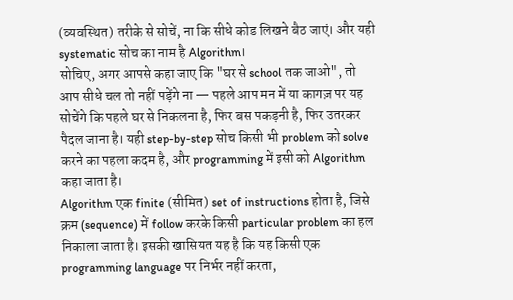(व्यवस्थित) तरीके से सोचें, ना कि सीधे कोड लिखने बैठ जाएं। और यही systematic सोच का नाम है Algorithm।
सोचिए, अगर आपसे कहा जाए कि "घर से school तक जाओ", तो आप सीधे चल तो नहीं पड़ेंगे ना — पहले आप मन में या कागज़ पर यह सोचेंगे कि पहले घर से निकलना है, फिर बस पकड़नी है, फिर उतरकर पैदल जाना है। यही step-by-step सोच किसी भी problem को solve करने का पहला कदम है, और programming में इसी को Algorithm कहा जाता है।
Algorithm एक finite (सीमित) set of instructions होता है, जिसे क्रम (sequence) में follow करके किसी particular problem का हल निकाला जाता है। इसकी खासियत यह है कि यह किसी एक programming language पर निर्भर नहीं करता,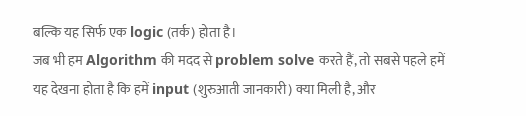बल्कि यह सिर्फ एक logic (तर्क) होता है।
जब भी हम Algorithm की मदद से problem solve करते हैं, तो सबसे पहले हमें यह देखना होता है कि हमें input (शुरुआती जानकारी) क्या मिली है, और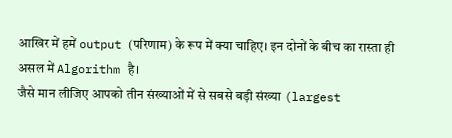आखिर में हमें output (परिणाम) के रूप में क्या चाहिए। इन दोनों के बीच का रास्ता ही असल में Algorithm है।
जैसे मान लीजिए आपको तीन संख्याओं में से सबसे बड़ी संख्या (largest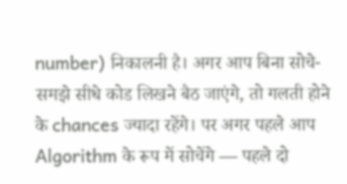number) निकालनी है। अगर आप बिना सोचे-समझे सीधे कोड लिखने बैठ जाएंगे, तो गलती होने के chances ज्यादा रहेंगे। पर अगर पहले आप Algorithm के रूप में सोचेंगे — पहले दो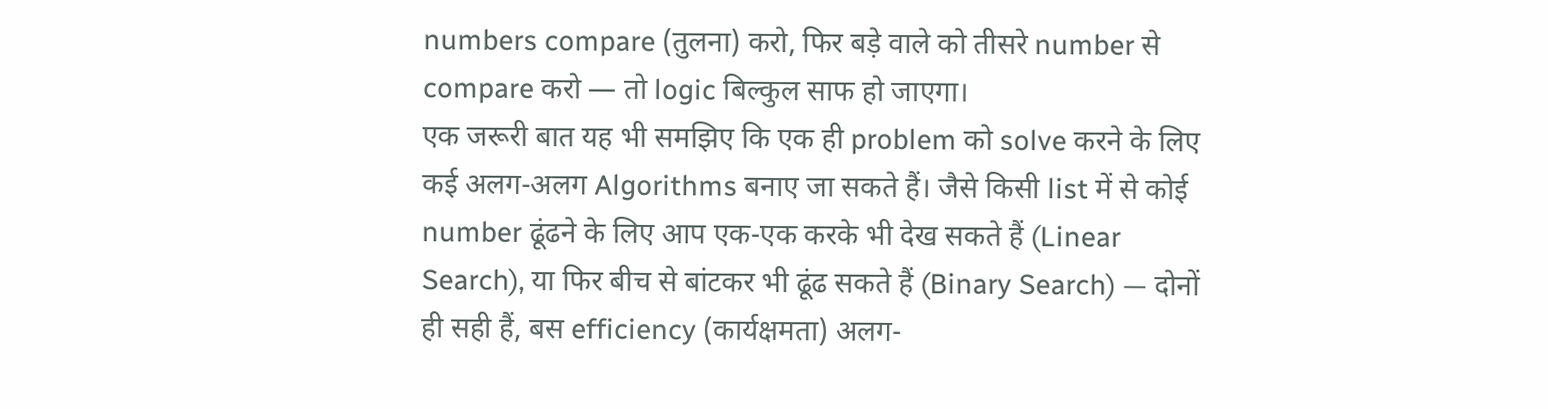numbers compare (तुलना) करो, फिर बड़े वाले को तीसरे number से compare करो — तो logic बिल्कुल साफ हो जाएगा।
एक जरूरी बात यह भी समझिए कि एक ही problem को solve करने के लिए कई अलग-अलग Algorithms बनाए जा सकते हैं। जैसे किसी list में से कोई number ढूंढने के लिए आप एक-एक करके भी देख सकते हैं (Linear Search), या फिर बीच से बांटकर भी ढूंढ सकते हैं (Binary Search) — दोनों ही सही हैं, बस efficiency (कार्यक्षमता) अलग-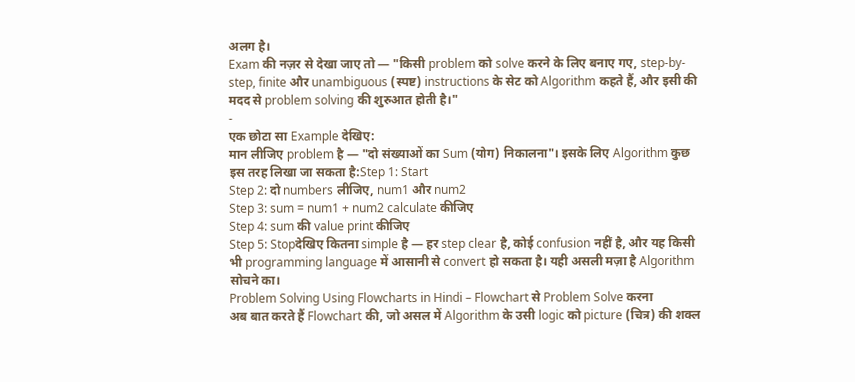अलग है।
Exam की नज़र से देखा जाए तो — "किसी problem को solve करने के लिए बनाए गए, step-by-step, finite और unambiguous (स्पष्ट) instructions के सेट को Algorithm कहते हैं, और इसी की मदद से problem solving की शुरुआत होती है।"
-
एक छोटा सा Example देखिए:
मान लीजिए problem है — "दो संख्याओं का Sum (योग) निकालना"। इसके लिए Algorithm कुछ इस तरह लिखा जा सकता है:Step 1: Start
Step 2: दो numbers लीजिए, num1 और num2
Step 3: sum = num1 + num2 calculate कीजिए
Step 4: sum की value print कीजिए
Step 5: Stopदेखिए कितना simple है — हर step clear है, कोई confusion नहीं है, और यह किसी भी programming language में आसानी से convert हो सकता है। यही असली मज़ा है Algorithm सोचने का।
Problem Solving Using Flowcharts in Hindi – Flowchart से Problem Solve करना
अब बात करते हैं Flowchart की, जो असल में Algorithm के उसी logic को picture (चित्र) की शक्ल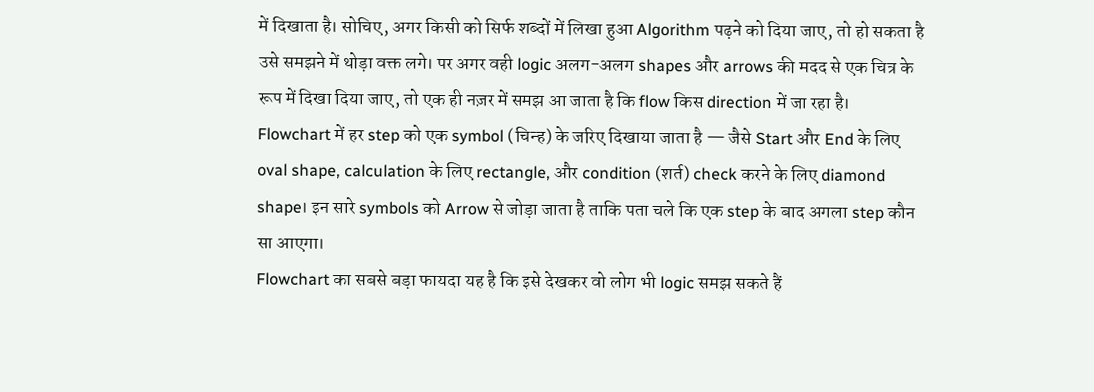में दिखाता है। सोचिए, अगर किसी को सिर्फ शब्दों में लिखा हुआ Algorithm पढ़ने को दिया जाए, तो हो सकता है उसे समझने में थोड़ा वक्त लगे। पर अगर वही logic अलग-अलग shapes और arrows की मदद से एक चित्र के रूप में दिखा दिया जाए, तो एक ही नज़र में समझ आ जाता है कि flow किस direction में जा रहा है।
Flowchart में हर step को एक symbol (चिन्ह) के जरिए दिखाया जाता है — जैसे Start और End के लिए oval shape, calculation के लिए rectangle, और condition (शर्त) check करने के लिए diamond shape। इन सारे symbols को Arrow से जोड़ा जाता है ताकि पता चले कि एक step के बाद अगला step कौन सा आएगा।
Flowchart का सबसे बड़ा फायदा यह है कि इसे देखकर वो लोग भी logic समझ सकते हैं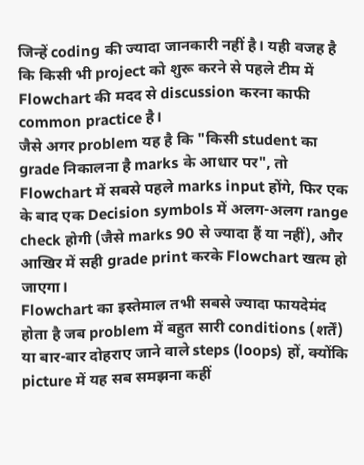जिन्हें coding की ज्यादा जानकारी नहीं है। यही वजह है कि किसी भी project को शुरू करने से पहले टीम में Flowchart की मदद से discussion करना काफी common practice है।
जैसे अगर problem यह है कि "किसी student का grade निकालना है marks के आधार पर", तो Flowchart में सबसे पहले marks input होंगे, फिर एक के बाद एक Decision symbols में अलग-अलग range check होगी (जैसे marks 90 से ज्यादा हैं या नहीं), और आखिर में सही grade print करके Flowchart खत्म हो जाएगा।
Flowchart का इस्तेमाल तभी सबसे ज्यादा फायदेमंद होता है जब problem में बहुत सारी conditions (शर्तें) या बार-बार दोहराए जाने वाले steps (loops) हों, क्योंकि picture में यह सब समझना कहीं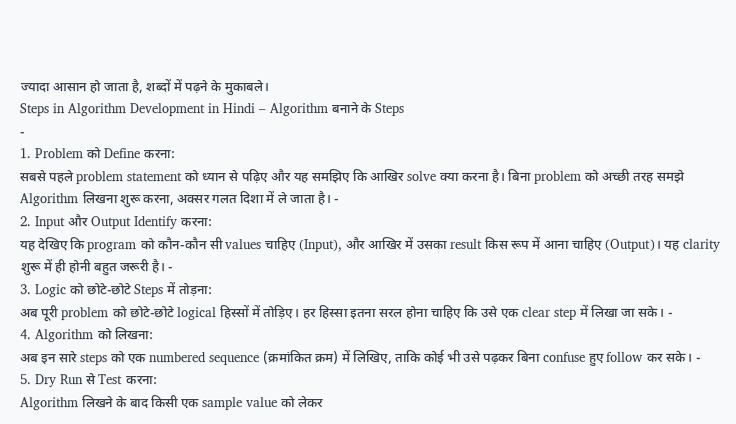ज्यादा आसान हो जाता है, शब्दों में पढ़ने के मुकाबले।
Steps in Algorithm Development in Hindi – Algorithm बनाने के Steps
-
1. Problem को Define करना:
सबसे पहले problem statement को ध्यान से पढ़िए और यह समझिए कि आखिर solve क्या करना है। बिना problem को अच्छी तरह समझे Algorithm लिखना शुरू करना, अक्सर गलत दिशा में ले जाता है। -
2. Input और Output Identify करना:
यह देखिए कि program को कौन-कौन सी values चाहिए (Input), और आखिर में उसका result किस रूप में आना चाहिए (Output)। यह clarity शुरू में ही होनी बहुत जरूरी है। -
3. Logic को छोटे-छोटे Steps में तोड़ना:
अब पूरी problem को छोटे-छोटे logical हिस्सों में तोड़िए। हर हिस्सा इतना सरल होना चाहिए कि उसे एक clear step में लिखा जा सके। -
4. Algorithm को लिखना:
अब इन सारे steps को एक numbered sequence (क्रमांकित क्रम) में लिखिए, ताकि कोई भी उसे पढ़कर बिना confuse हुए follow कर सके। -
5. Dry Run से Test करना:
Algorithm लिखने के बाद किसी एक sample value को लेकर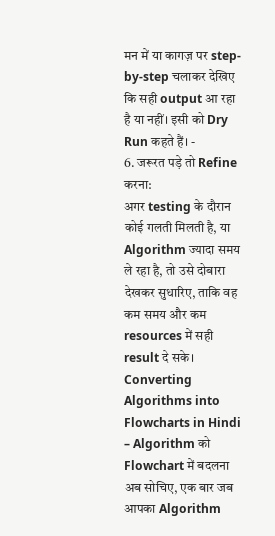मन में या कागज़ पर step-by-step चलाकर देखिए कि सही output आ रहा है या नहीं। इसी को Dry Run कहते हैं। -
6. जरूरत पड़े तो Refine करना:
अगर testing के दौरान कोई गलती मिलती है, या Algorithm ज्यादा समय ले रहा है, तो उसे दोबारा देखकर सुधारिए, ताकि वह कम समय और कम resources में सही result दे सके।
Converting Algorithms into Flowcharts in Hindi – Algorithm को Flowchart में बदलना
अब सोचिए, एक बार जब आपका Algorithm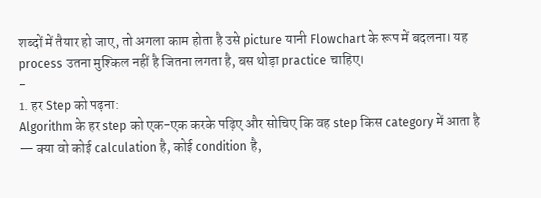शब्दों में तैयार हो जाए, तो अगला काम होता है उसे picture यानी Flowchart के रूप में बदलना। यह process उतना मुश्किल नहीं है जितना लगता है, बस थोड़ा practice चाहिए।
-
1. हर Step को पढ़ना:
Algorithm के हर step को एक-एक करके पढ़िए और सोचिए कि वह step किस category में आता है — क्या वो कोई calculation है, कोई condition है,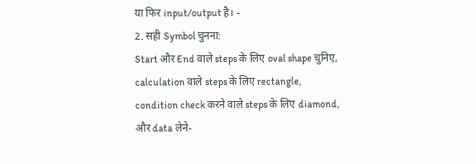या फिर input/output है। -
2. सही Symbol चुनना:
Start और End वाले steps के लिए oval shape चुनिए, calculation वाले steps के लिए rectangle, condition check करने वाले steps के लिए diamond, और data लेने-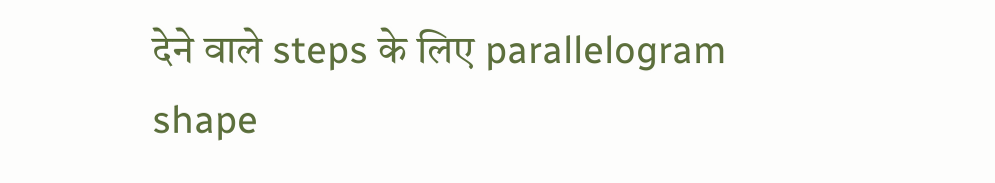देने वाले steps के लिए parallelogram shape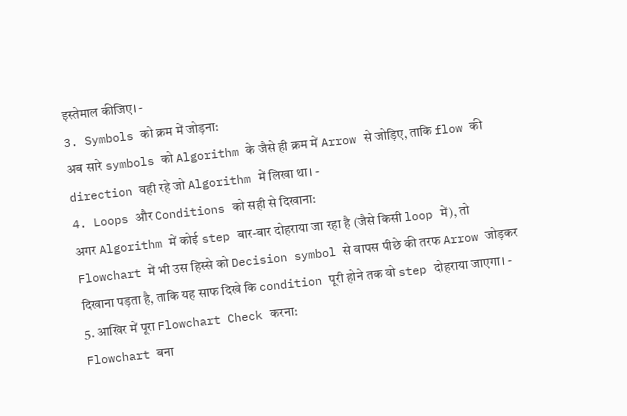इस्तेमाल कीजिए। -
3. Symbols को क्रम में जोड़ना:
अब सारे symbols को Algorithm के जैसे ही क्रम में Arrow से जोड़िए, ताकि flow की direction वही रहे जो Algorithm में लिखा था। -
4. Loops और Conditions को सही से दिखाना:
अगर Algorithm में कोई step बार-बार दोहराया जा रहा है (जैसे किसी loop में), तो Flowchart में भी उस हिस्से को Decision symbol से वापस पीछे की तरफ Arrow जोड़कर दिखाना पड़ता है, ताकि यह साफ दिखे कि condition पूरी होने तक वो step दोहराया जाएगा। -
5. आखिर में पूरा Flowchart Check करना:
Flowchart बना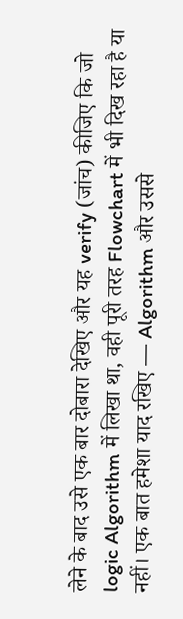लेने के बाद उसे एक बार दोबारा देखिए और यह verify (जांच) कीजिए कि जो logic Algorithm में लिखा था, वही पूरी तरह Flowchart में भी दिख रहा है या नहीं। एक बात हमेशा याद रखिए — Algorithm और उससे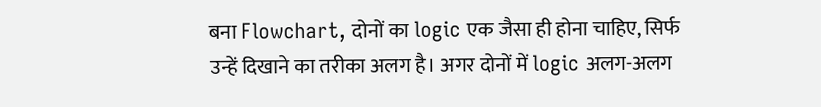बना Flowchart, दोनों का logic एक जैसा ही होना चाहिए, सिर्फ उन्हें दिखाने का तरीका अलग है। अगर दोनों में logic अलग-अलग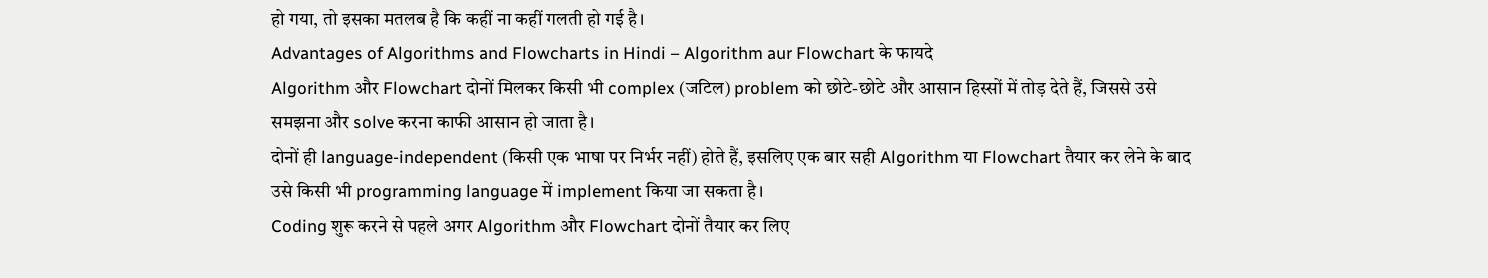हो गया, तो इसका मतलब है कि कहीं ना कहीं गलती हो गई है।
Advantages of Algorithms and Flowcharts in Hindi – Algorithm aur Flowchart के फायदे
Algorithm और Flowchart दोनों मिलकर किसी भी complex (जटिल) problem को छोटे-छोटे और आसान हिस्सों में तोड़ देते हैं, जिससे उसे समझना और solve करना काफी आसान हो जाता है।
दोनों ही language-independent (किसी एक भाषा पर निर्भर नहीं) होते हैं, इसलिए एक बार सही Algorithm या Flowchart तैयार कर लेने के बाद उसे किसी भी programming language में implement किया जा सकता है।
Coding शुरू करने से पहले अगर Algorithm और Flowchart दोनों तैयार कर लिए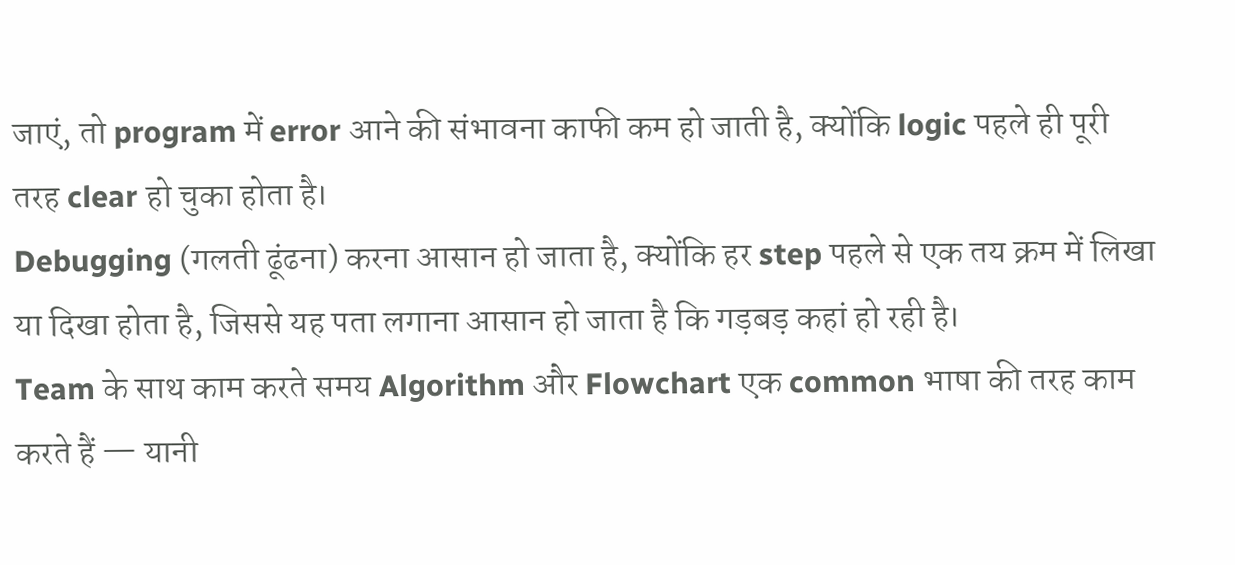जाएं, तो program में error आने की संभावना काफी कम हो जाती है, क्योंकि logic पहले ही पूरी तरह clear हो चुका होता है।
Debugging (गलती ढूंढना) करना आसान हो जाता है, क्योंकि हर step पहले से एक तय क्रम में लिखा या दिखा होता है, जिससे यह पता लगाना आसान हो जाता है कि गड़बड़ कहां हो रही है।
Team के साथ काम करते समय Algorithm और Flowchart एक common भाषा की तरह काम करते हैं — यानी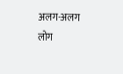अलग-अलग लोग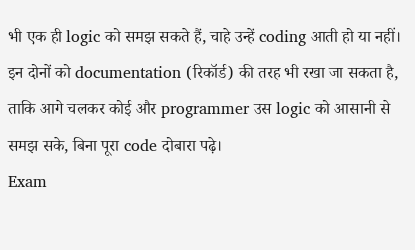भी एक ही logic को समझ सकते हैं, चाहे उन्हें coding आती हो या नहीं।
इन दोनों को documentation (रिकॉर्ड) की तरह भी रखा जा सकता है, ताकि आगे चलकर कोई और programmer उस logic को आसानी से समझ सके, बिना पूरा code दोबारा पढ़े।
Exam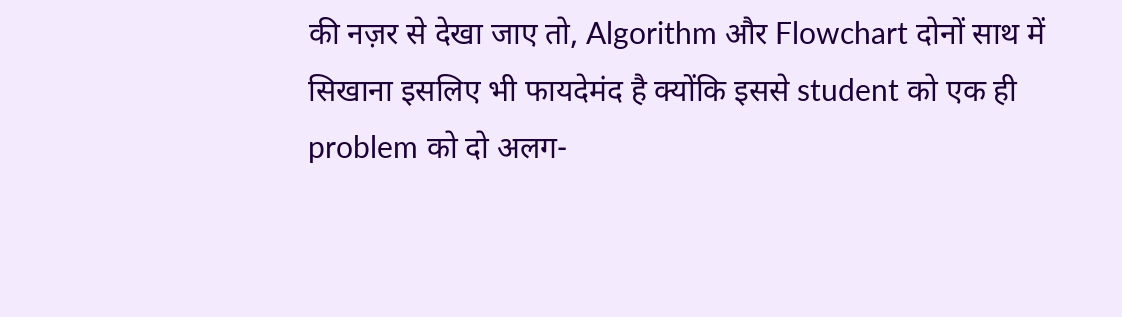की नज़र से देखा जाए तो, Algorithm और Flowchart दोनों साथ में सिखाना इसलिए भी फायदेमंद है क्योंकि इससे student को एक ही problem को दो अलग-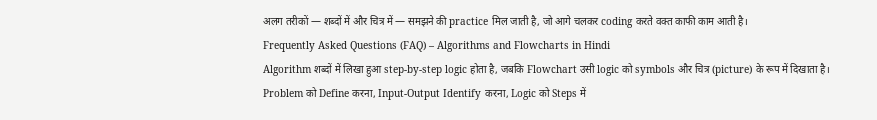अलग तरीकों — शब्दों में और चित्र में — समझने की practice मिल जाती है, जो आगे चलकर coding करते वक्त काफी काम आती है।
Frequently Asked Questions (FAQ) – Algorithms and Flowcharts in Hindi
Algorithm शब्दों में लिखा हुआ step-by-step logic होता है, जबकि Flowchart उसी logic को symbols और चित्र (picture) के रूप में दिखाता है।
Problem को Define करना, Input-Output Identify करना, Logic को Steps में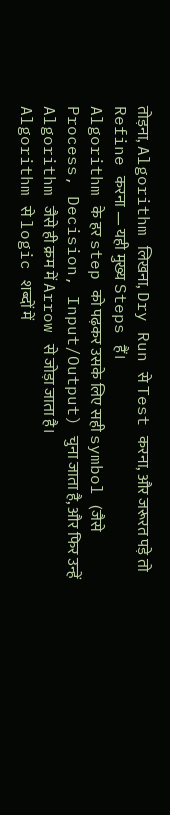तोड़ना, Algorithm लिखना, Dry Run से Test करना, और जरूरत पड़े तो Refine करना — यही मुख्य Steps हैं।
Algorithm के हर step को पढ़कर उसके लिए सही symbol (जैसे Process, Decision, Input/Output) चुना जाता है, और फिर उन्हें Algorithm जैसे ही क्रम में Arrow से जोड़ा जाता है।
Algorithm से logic शब्दों में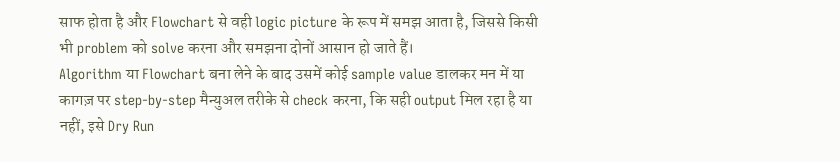साफ होता है और Flowchart से वही logic picture के रूप में समझ आता है, जिससे किसी भी problem को solve करना और समझना दोनों आसान हो जाते हैं।
Algorithm या Flowchart बना लेने के बाद उसमें कोई sample value डालकर मन में या कागज़ पर step-by-step मैन्युअल तरीके से check करना, कि सही output मिल रहा है या नहीं, इसे Dry Run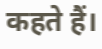कहते हैं।